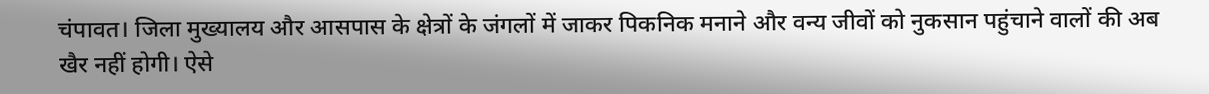चंपावत। जिला मुख्यालय और आसपास के क्षेत्रों के जंगलों में जाकर पिकनिक मनाने और वन्य जीवों को नुकसान पहुंचाने वालों की अब खैर नहीं होगी। ऐसे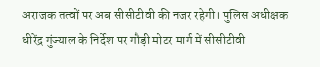अराजक तत्वों पर अब सीसीटीवी की नजर रहेगी। पुलिस अधीक्षक धीरेंद्र गुंज्याल के निर्देश पर गौड़ी मोटर मार्ग में सीसीटीवी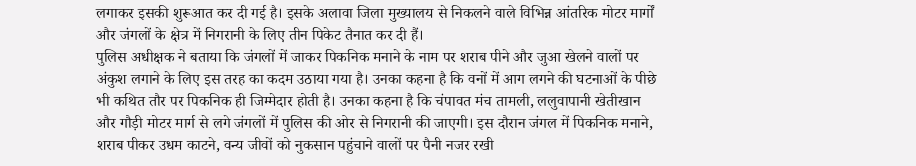लगाकर इसकी शुरूआत कर दी गई है। इसके अलावा जिला मुख्यालय से निकलने वाले विभिन्न आंतरिक मोटर मार्गों और जंगलों के क्षेत्र में निगरानी के लिए तीन पिकेट तैनात कर दी हैं।
पुलिस अधीक्षक ने बताया कि जंगलों में जाकर पिकनिक मनाने के नाम पर शराब पीने और जुआ खेलने वालों पर अंकुश लगाने के लिए इस तरह का कदम उठाया गया है। उनका कहना है कि वनों में आग लगने की घटनाओं के पीछे भी कथित तौर पर पिकनिक ही जिम्मेदार होती है। उनका कहना है कि चंपावत मंच तामली, ललुवापानी खेतीखान और गौड़ी मोटर मार्ग से लगे जंगलों में पुलिस की ओर से निगरानी की जाएगी। इस दौरान जंगल में पिकनिक मनाने, शराब पीकर उधम काटने, वन्य जीवों को नुकसान पहुंचाने वालों पर पैनी नजर रखी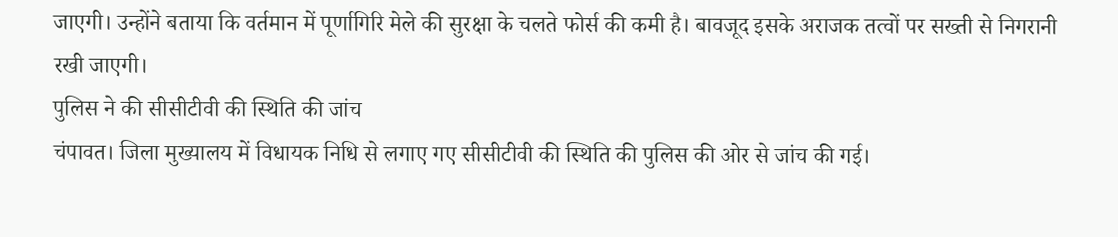जाएगी। उन्होंने बताया कि वर्तमान में पूर्णागिरि मेले की सुरक्षा के चलते फोर्स की कमी है। बावजूद इसके अराजक तत्वों पर सख्ती से निगरानी रखी जाएगी।
पुलिस ने की सीसीटीवी की स्थिति की जांच
चंपावत। जिला मुख्यालय में विधायक निधि से लगाए गए सीसीटीवी की स्थिति की पुलिस की ओर से जांच की गई।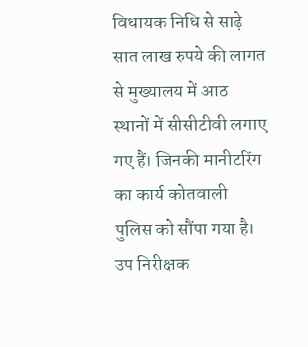विधायक निधि से साढ़े सात लाख रुपये की लागत से मुख्यालय में आठ स्थानों में सीसीटीवी लगाए गए हैं। जिनकी मानीटरिंग का कार्य कोतवाली पुलिस को सौंपा गया है। उप निरीक्षक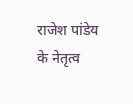राजेश पांडेय के नेतृत्व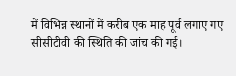में विभिन्न स्थानों में करीब एक माह पूर्व लगाए गए सीसीटीवी की स्थिति की जांच की गई।